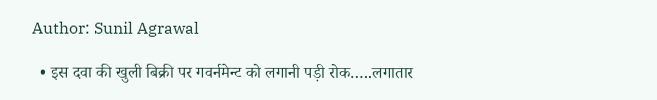Author: Sunil Agrawal

  • इस दवा की खुली बिक्री पर गवर्नमेन्ट को लगानी पड़ी रोक…..लगातार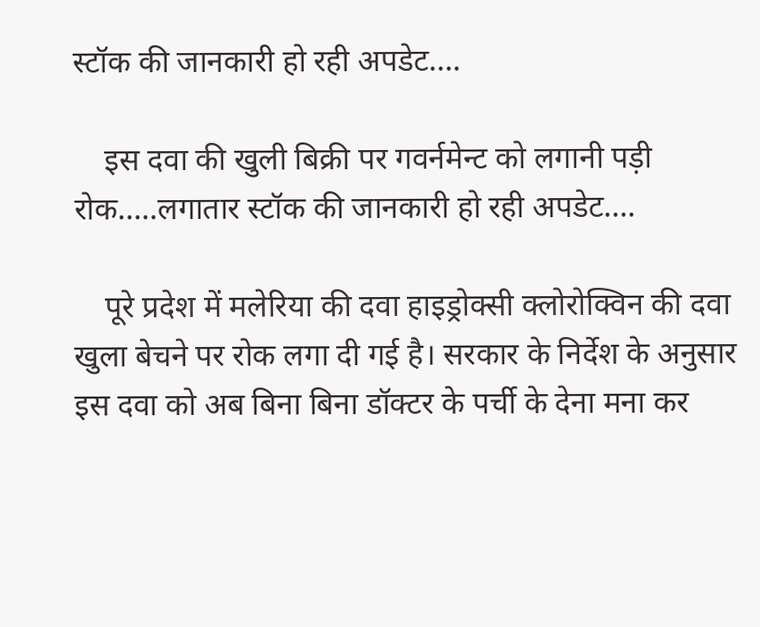स्टॉक की जानकारी हो रही अपडेट….

    इस दवा की खुली बिक्री पर गवर्नमेन्ट को लगानी पड़ी रोक…..लगातार स्टॉक की जानकारी हो रही अपडेट….

    पूरे प्रदेश में मलेरिया की दवा हाइड्रोक्सी क्लोरोक्विन की दवा खुला बेचने पर रोक लगा दी गई है। सरकार के निर्देश के अनुसार इस दवा को अब बिना बिना डॉक्टर के पर्ची के देना मना कर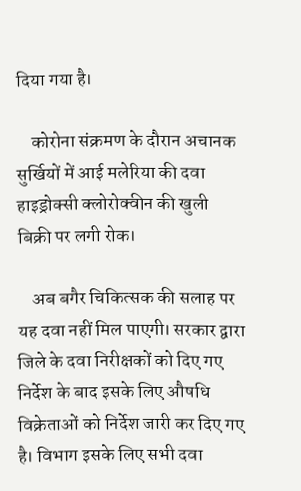दिया गया है।

    कोरोना संक्रमण के दौरान अचानक सुर्खियों में आई मलेरिया की दवा हाइड्रोक्सी क्लोरोक्वीन की खुली बिक्री पर लगी रोक।

    अब बगैर चिकित्सक की सलाह पर यह दवा नहीं मिल पाएगी। सरकार द्वारा जिले के दवा निरीक्षकों को दिए गए निर्देश के बाद इसके लिए औषधि विक्रेताओं को निर्देश जारी कर दिए गए है। विभाग इसके लिए सभी दवा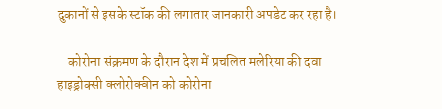दुकानों से इसके स्टॉक की लगातार जानकारी अपडेट कर रहा है।

    कोरोना संक्रमण के दौरान देश में प्रचलित मलेरिया की दवा हाइड्रोक्सी क्लोरोक्वीन को कोरोना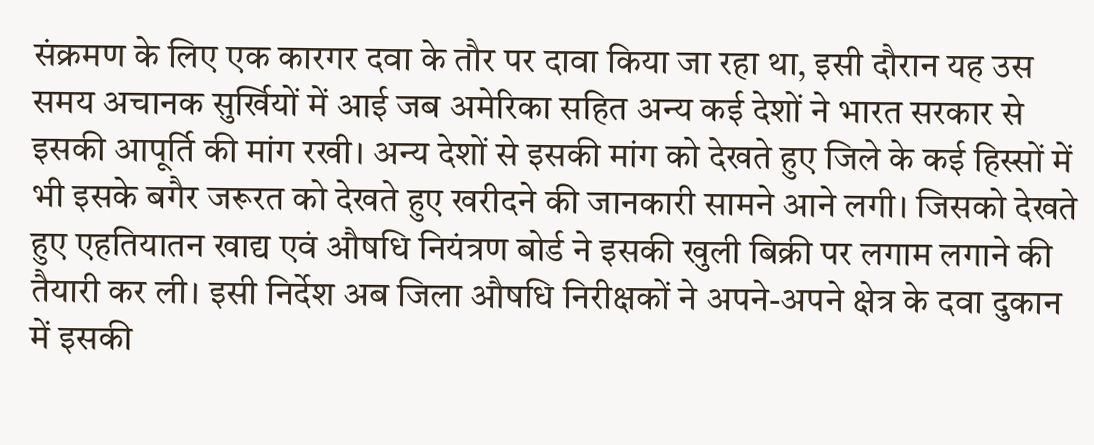संक्रमण के लिए एक कारगर दवा के तौर पर दावा किया जा रहा था, इसी दौरान यह उस समय अचानक सुर्खियों में आई जब अमेरिका सहित अन्य कई देशों ने भारत सरकार से इसकी आपूर्ति की मांग रखी। अन्य देशों से इसकी मांग को देखते हुए जिले के कई हिस्सों में भी इसके बगैर जरूरत को देखते हुए खरीदने की जानकारी सामने आने लगी। जिसको देखते हुए एहतियातन खाद्य एवं औषधि नियंत्रण बोर्ड ने इसकी खुली बिक्री पर लगाम लगाने की तैयारी कर ली। इसी निर्देश अब जिला औषधि निरीक्षकों ने अपने-अपने क्षेत्र के दवा दुकान में इसकी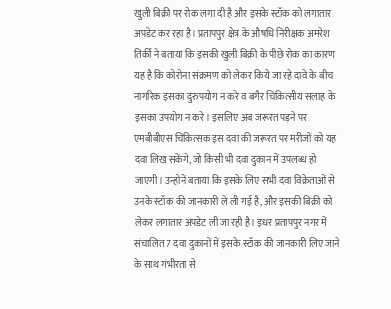खुली बिक्री पर रोक लगा दी है और इसके स्टॉक को लगातार अपडेट कर रहा है। प्रतापपुर क्षेत्र के औषधि निरीक्षक अमरेश तिर्की ने बताया कि इसकी खुली बिक्री के पीछे रोक का कारण यह है कि कोरोना संक्रमण को लेकर किये जा रहे दावे के बीच नागरिक इसका दुरुपयोग न करे व बगैर चिकित्सीय सलाह के इसका उपयोग न करे। इसलिए अब जरूरत पड़ने पर एमबीबीएस चिकित्सक इस दवा की जरूरत पर मरीजों को यह दवा लिख सकेंगे, जो किसी भी दवा दुकान में उपलब्ध हो जाएगी। उन्होनें बताया कि इसके लिए सभी दवा विक्रेताओं से उनके स्टॉक की जानकारी ले ली गई है, और इसकी बिक्री को लेकर लगातार अपडेट ली जा रही है। इधर प्रतापपुर नगर में संचालित 7 दवा दुकानों में इसके स्टॉक की जानकारी लिए जाने के साथ गंभीरता से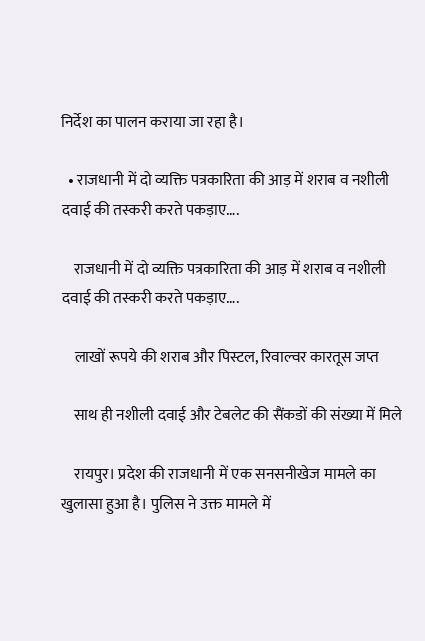निर्देश का पालन कराया जा रहा है।

  • राजधानी में दो व्यक्ति पत्रकारिता की आड़ में शराब व नशीली दवाई की तस्करी करते पकड़ाए….

    राजधानी में दो व्यक्ति पत्रकारिता की आड़ में शराब व नशीली दवाई की तस्करी करते पकड़ाए….

    लाखों रूपये की शराब और पिस्टल, रिवाल्वर कारतूस जप्त

    साथ ही नशीली दवाई और टेबलेट की सैंकडों की संख्या में मिले

    रायपुर। प्रदेश की राजधानी में एक सनसनीखेज मामले का खुलासा हुआ है। पुलिस ने उक्त मामले में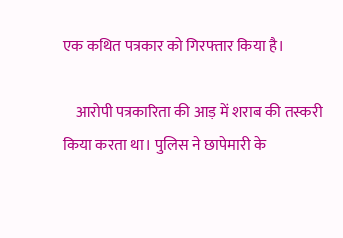एक कथित पत्रकार को गिरफ्तार किया है।

    आरोपी पत्रकारिता की आड़ में शराब की तस्करी किया करता था। पुलिस ने छापेमारी के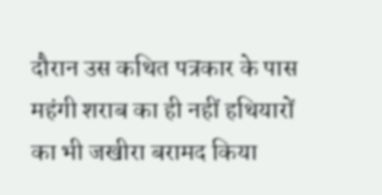दौरान उस कथित पत्रकार के पास महंगी शराब का ही नहीं हथियारों का भी जखीरा बरामद किया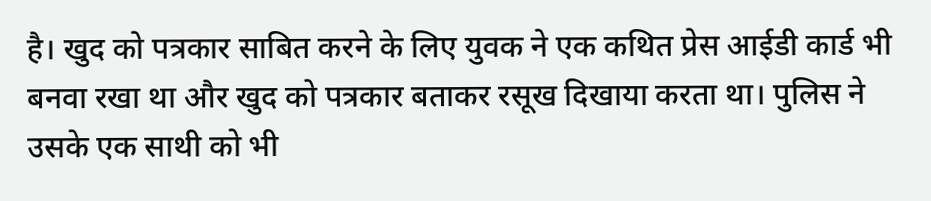है। खुद को पत्रकार साबित करने के लिए युवक ने एक कथित प्रेस आईडी कार्ड भी बनवा रखा था और खुद को पत्रकार बताकर रसूख दिखाया करता था। पुलिस ने उसके एक साथी को भी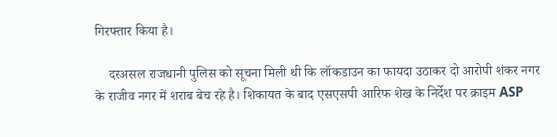गिरफ्तार किया है।

    दरअसल राजधानी पुलिस को सूचना मिली थी कि लॉकडाउन का फायदा उठाकर दो आरोपी शंकर नगर के राजीव नगर में शराब बेच रहे है। शिकायत के बाद एसएसपी आरिफ शेख के निर्देश पर क्राइम ASP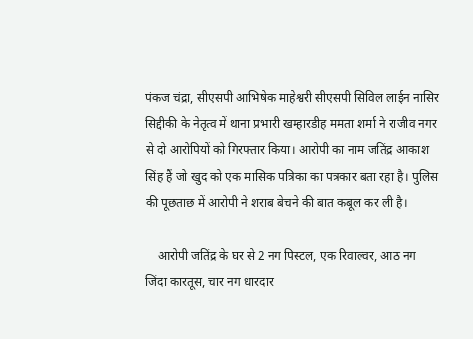पंकज चंद्रा, सीएसपी आभिषेक माहेश्वरी सीएसपी सिविल लाईन नासिर सिद्दीकी के नेतृत्व में थाना प्रभारी खम्हारडीह ममता शर्मा ने राजीव नगर से दो आरोपियों को गिरफ्तार किया। आरोपी का नाम जतिंद्र आकाश सिंह हैं जो खुद को एक मासिक पत्रिका का पत्रकार बता रहा है। पुलिस की पूछताछ में आरोपी ने शराब बेचने की बात कबूल कर ली है।

    आरोपी जतिंद्र के घर से 2 नग पिस्टल, एक रिवाल्वर, आठ नग जिंदा कारतूस, चार नग धारदार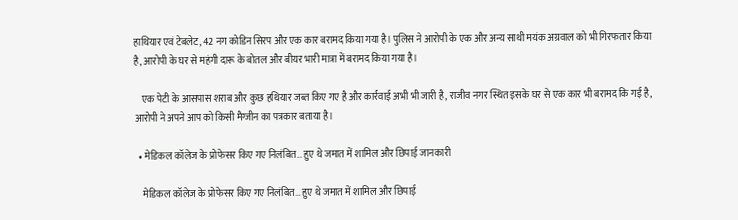हाथियार एवं टेबलेट, 42 नग कोडिन सिरप और एक कार बरामद किया गया है। पुलिस ने आरोपी के एक और अन्य साथी मयंक अग्रवाल को भी गिरफतार किया है, आरोपी के घर से महंगी दारू के बोतल और बीयर भारी मात्रा में बरामद किया गया है।

    एक पेटी के आसपास शराब और कुछ हथियार जब्त किए गए है और कार्रवाई अभी भी जारी है, राजीव नगर स्थित इसके घर से एक कार भी बरामद कि गई है, आरोपी ने अपने आप को किसी मैग्जीन का पत्रकार बताया है।

  • मेडिकल कॉलेज के प्रोफेसर किए गए निलंबित… हुए थे जमात में शामिल और छिपाई जानकारी

    मेडिकल कॉलेज के प्रोफेसर किए गए निलंबित… हुए थे जमात में शामिल और छिपाई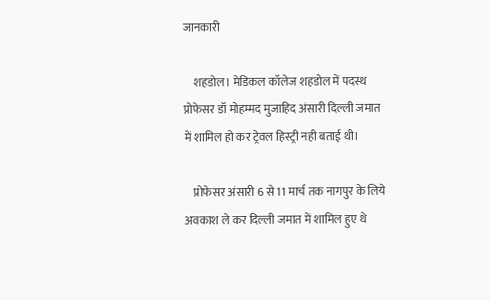जानकारी

    शहडोल। मेडिकल कॉलेज शहडोल में पदस्थ प्रोफेसर डॉ मोहम्मद मुजाहिद अंसारी दिल्ली जमात में शामिल हो कर ट्रेवल हिस्ट्री नही बताई थी।

    प्रोफेसर अंसारी 6 से 11 मार्च तक नागपुर के लिये अवकाश ले कर दिल्ली जमात में शामिल हुए थे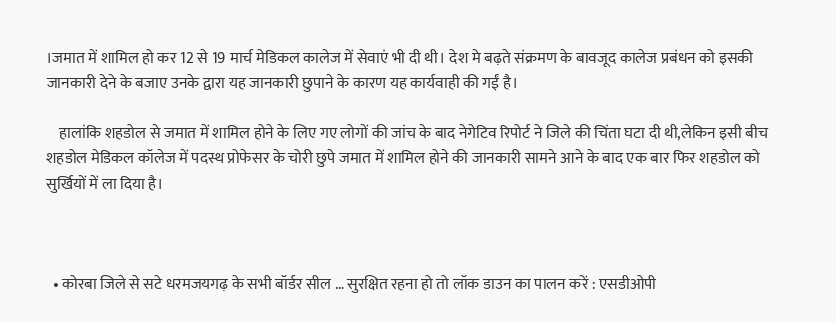।जमात में शामिल हो कर 12 से 19 मार्च मेडिकल कालेज में सेवाएं भी दी थी। देश मे बढ़ते संक्रमण के बावजूद कालेज प्रबंधन को इसकी जानकारी देने के बजाए उनके द्वारा यह जानकारी छुपाने के कारण यह कार्यवाही की गईं है।

    हालांकि शहडोल से जमात में शामिल होने के लिए गए लोगों की जांच के बाद नेगेटिव रिपोर्ट ने जिले की चिंता घटा दी थी,लेकिन इसी बीच शहडोल मेडिकल कॉलेज में पदस्थ प्रोफेसर के चोरी छुपे जमात में शामिल होने की जानकारी सामने आने के बाद एक बार फिर शहडोल को सुर्खियों में ला दिया है।



  • कोरबा जिले से सटे धरमजयगढ़ के सभी बॉर्डर सील … सुरक्षित रहना हो तो लॉक डाउन का पालन करें : एसडीओपी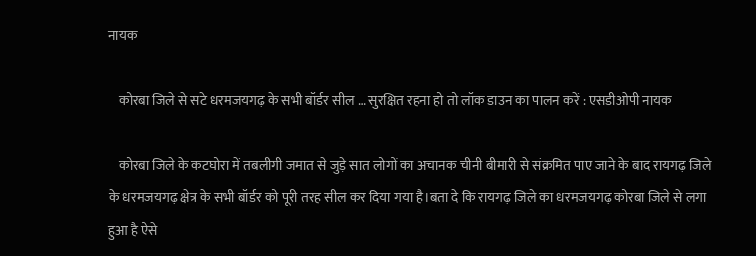नायक

    कोरबा जिले से सटे धरमजयगढ़ के सभी बॉर्डर सील … सुरक्षित रहना हो तो लॉक डाउन का पालन करें : एसडीओपी नायक

    कोरबा जिले के कटघोरा में तबलीगी जमात से जुड़े सात लोगों का अचानक चीनी बीमारी से संक्रमित पाए जाने के बाद रायगढ़ जिले के धरमजयगढ़ क्षेत्र के सभी बॉर्डर को पूरी तरह सील कर दिया गया है।बता दे कि रायगढ़ जिले का धरमजयगढ़ कोरबा जिले से लगा हुआ है ऐसे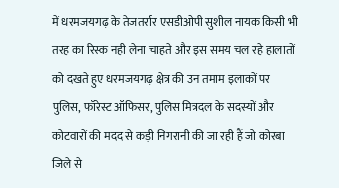में धरमजयगढ़ के तेजतर्रार एसडीओपी सुशील नायक किसी भी तरह का रिस्क नही लेना चाहते और इस समय चल रहे हालातों को दखते हुए धरमजयगढ़ क्षेत्र की उन तमाम इलाकों पर पुलिस, फॉरेस्ट ऑफिसर, पुलिस मित्रदल के सदस्यों और कोटवारों की मदद से कड़ी निगरानी की जा रही हैं जो कोरबा जिले से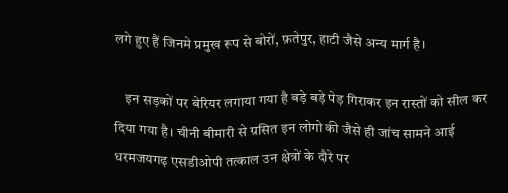लगे हुए हैं जिनमे प्रमुख रूप से बोरों, फ़तेपुर, हाटी जैसे अन्य मार्ग है।

    इन सड़कों पर बेरियर लगाया गया है बड़े बड़े पेड़ गिराकर इन रास्तों को सील कर दिया गया है। चीनी बीमारी से ग्रसित इन लोगो की जैसे ही जांच सामने आई धरमजयगढ़ एसडीओपी तत्काल उन क्षेत्रों के दौरे पर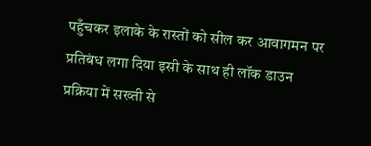पहुँचकर इलाके के रास्तों को सील कर आवागमन पर प्रतिबंध लगा दिया इसी के साथ ही लॉक डाउन प्रक्रिया में सख्ती से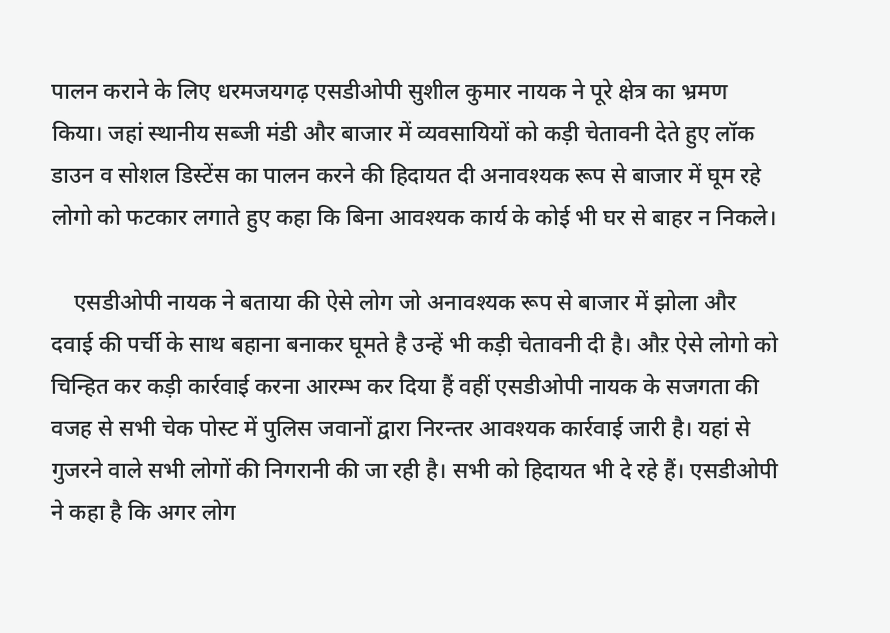पालन कराने के लिए धरमजयगढ़ एसडीओपी सुशील कुमार नायक ने पूरे क्षेत्र का भ्रमण किया। जहां स्थानीय सब्जी मंडी और बाजार में व्यवसायियों को कड़ी चेतावनी देते हुए लॉक डाउन व सोशल डिस्टेंस का पालन करने की हिदायत दी अनावश्यक रूप से बाजार में घूम रहे लोगो को फटकार लगाते हुए कहा कि बिना आवश्यक कार्य के कोई भी घर से बाहर न निकले।

    एसडीओपी नायक ने बताया की ऐसे लोग जो अनावश्यक रूप से बाजार में झोला और दवाई की पर्ची के साथ बहाना बनाकर घूमते है उन्हें भी कड़ी चेतावनी दी है। औऱ ऐसे लोगो को चिन्हित कर कड़ी कार्रवाई करना आरम्भ कर दिया हैं वहीं एसडीओपी नायक के सजगता की वजह से सभी चेक पोस्ट में पुलिस जवानों द्वारा निरन्तर आवश्यक कार्रवाई जारी है। यहां से गुजरने वाले सभी लोगों की निगरानी की जा रही है। सभी को हिदायत भी दे रहे हैं। एसडीओपी ने कहा है कि अगर लोग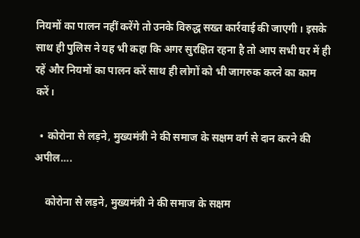नियमों का पालन नहीं करेंगे तो उनके विरुद्ध सख्त कार्रवाई की जाएगी। इसके साथ ही पुलिस ने यह भी कहा कि अगर सुरक्षित रहना है तो आप सभी घर में ही रहें और नियमों का पालन करें साथ ही लोगों को भी जागरुक करने का काम करें।

  • कोरोना से लड़ने, मुख्यमंत्री ने की समाज के सक्षम वर्ग से दान करने की अपील….

    कोरोना से लड़ने, मुख्यमंत्री ने की समाज के सक्षम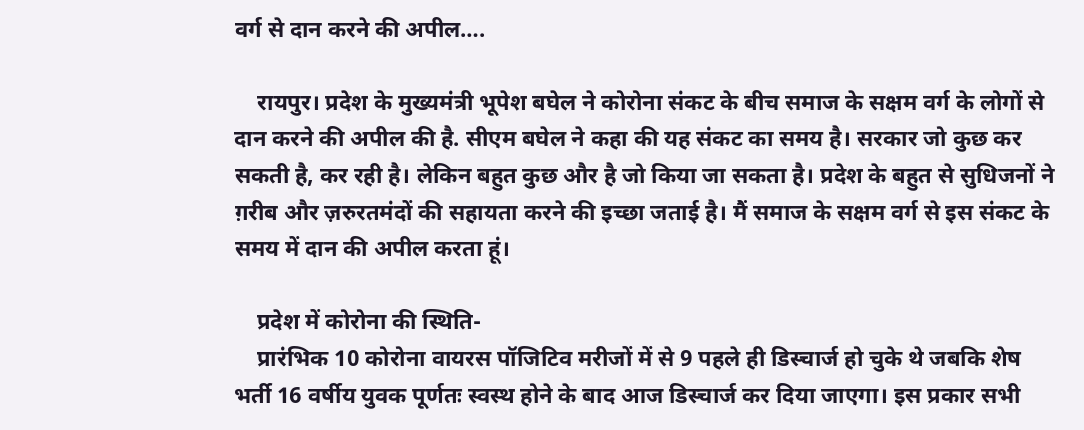वर्ग से दान करने की अपील….

    रायपुर। प्रदेश के मुख्यमंत्री भूपेश बघेल ने कोरोना संकट के बीच समाज के सक्षम वर्ग के लोगों से दान करने की अपील की है. सीएम बघेल ने कहा की यह संकट का समय है। सरकार जो कुछ कर सकती है, कर रही है। लेकिन बहुत कुछ और है जो किया जा सकता है। प्रदेश के बहुत से सुधिजनों ने ग़रीब और ज़रुरतमंदों की सहायता करने की इच्छा जताई है। मैं समाज के सक्षम वर्ग से इस संकट के समय में दान की अपील करता हूं।

    प्रदेश में कोरोना की स्थिति-
    प्रारंभिक 10 कोरोना वायरस पॉजिटिव मरीजों में से 9 पहले ही डिस्चार्ज हो चुके थे जबकि शेष भर्ती 16 वर्षीय युवक पूर्णतः स्वस्थ होने के बाद आज डिस्चार्ज कर दिया जाएगा। इस प्रकार सभी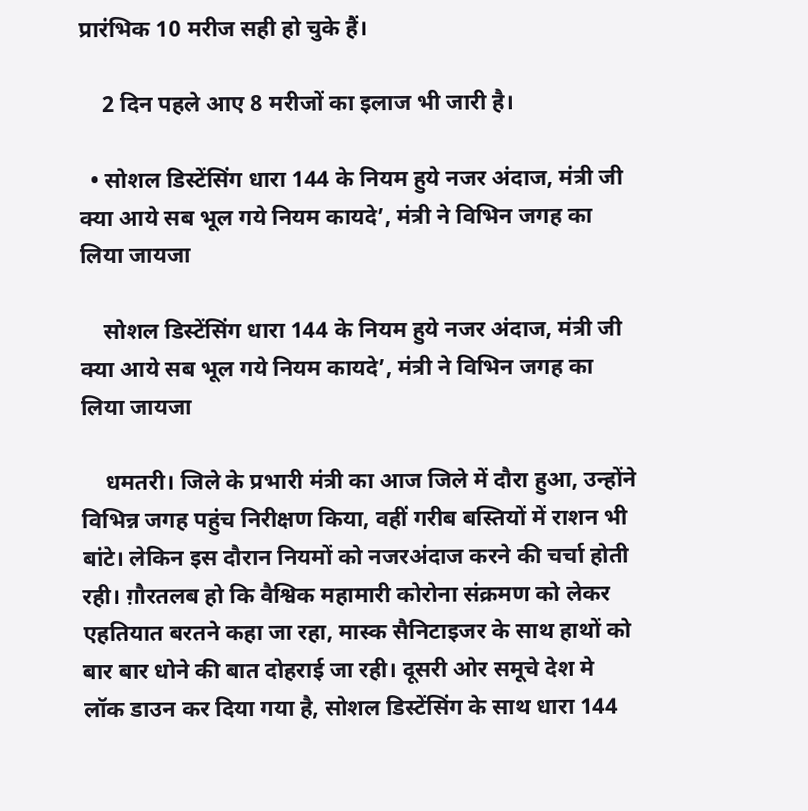प्रारंभिक 10 मरीज सही हो चुके हैं।

    2 दिन पहले आए 8 मरीजों का इलाज भी जारी है।

  • सोशल डिस्टेंसिंग धारा 144 के नियम हुये नजर अंदाज, मंत्री जी क्या आये सब भूल गये नियम कायदे’, मंत्री ने विभिन जगह का लिया जायजा

    सोशल डिस्टेंसिंग धारा 144 के नियम हुये नजर अंदाज, मंत्री जी क्या आये सब भूल गये नियम कायदे’, मंत्री ने विभिन जगह का लिया जायजा

    धमतरी। जिले के प्रभारी मंत्री का आज जिले में दौरा हुआ, उन्होंने विभिन्न जगह पहुंच निरीक्षण किया, वहीं गरीब बस्तियों में राशन भी बांटे। लेकिन इस दौरान नियमों को नजरअंदाज करने की चर्चा होती रही। ग़ौरतलब हो कि वैश्विक महामारी कोरोना संक्रमण को लेकर एहतियात बरतने कहा जा रहा, मास्क सैनिटाइजर के साथ हाथों को बार बार धोने की बात दोहराई जा रही। दूसरी ओर समूचे देश मे लॉक डाउन कर दिया गया है, सोशल डिस्टेंसिंग के साथ धारा 144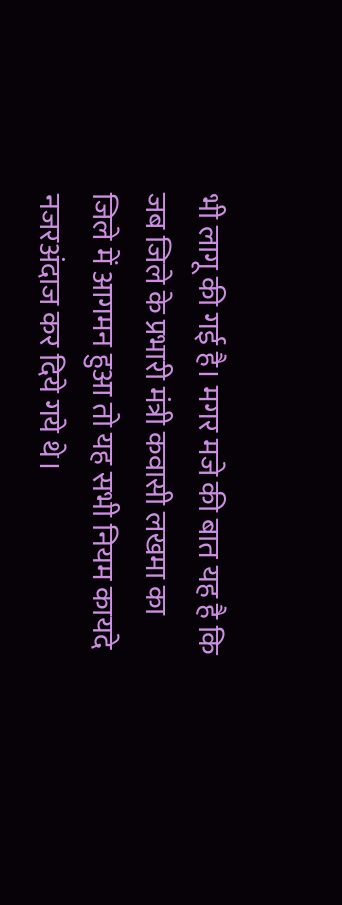भी लागू की गई है। मगर मजे की बात यह है कि जब जिले के प्रभारी मंत्री कवासी लखमा का जिले में आगमन हुआ तो यह सभी नियम कायदे नजरअंदाज कर दिये गये थे।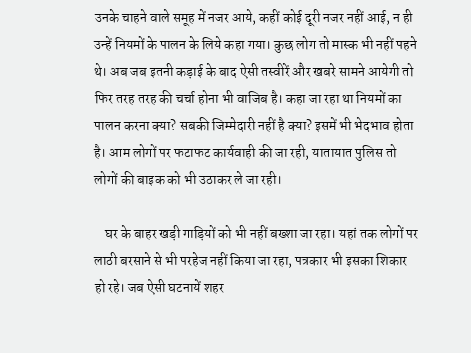उनके चाहने वाले समूह में नजर आये, कहीं कोई दूरी नजर नहीं आई, न ही उन्हें नियमों के पालन के लिये कहा गया। कुछ लोग तो मास्क भी नहीं पहने थे। अब जब इतनी कड़ाई के बाद ऐसी तस्वीरें और खबरे सामने आयेगी तो फिर तरह तरह की चर्चा होना भी वाजिब है। कहा जा रहा था नियमों का पालन करना क्या? सबकी जिम्मेदारी नहीं है क्या? इसमें भी भेदभाव होता है। आम लोगों पर फटाफट कार्यवाही की जा रही, यातायात पुलिस तो लोगों की बाइक को भी उठाकर ले जा रही।

    घर के बाहर खड़ी गाड़ियों को भी नहीं बख्शा जा रहा। यहां तक लोगों पर लाठी बरसाने से भी परहेज नहीं किया जा रहा, पत्रकार भी इसका शिकार हो रहे। जब ऐसी घटनायें शहर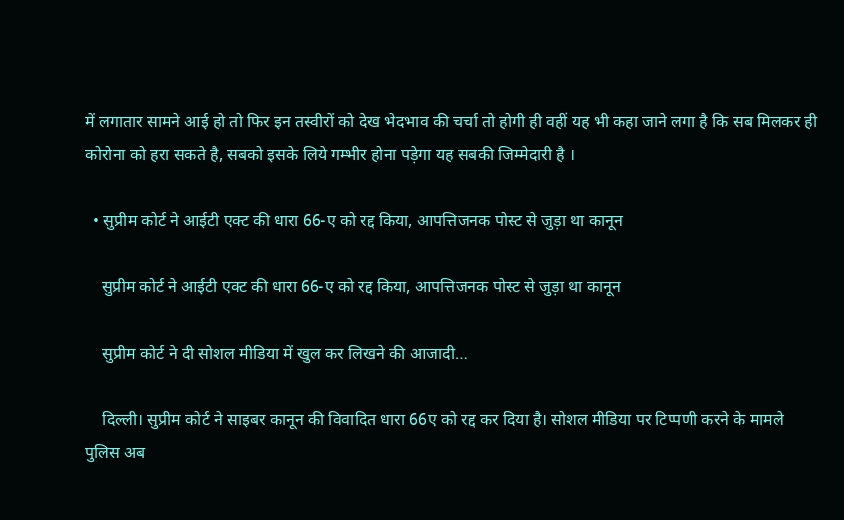में लगातार सामने आई हो तो फिर इन तस्वीरों को देख भेदभाव की चर्चा तो होगी ही वहीं यह भी कहा जाने लगा है कि सब मिलकर ही कोरोना को हरा सकते है, सबको इसके लिये गम्भीर होना पड़ेगा यह सबकी जिम्मेदारी है ।

  • सुप्रीम कोर्ट ने आईटी एक्‍ट की धारा 66-ए को रद्द किया, आपत्तिजनक पोस्‍ट से जुड़ा था कानून

    सुप्रीम कोर्ट ने आईटी एक्‍ट की धारा 66-ए को रद्द किया, आपत्तिजनक पोस्‍ट से जुड़ा था कानून

    सुप्रीम कोर्ट ने दी सोशल मीडिया में खुल कर लिखने की आजादी…

    दिल्ली। सुप्रीम कोर्ट ने साइबर कानून की विवादित धारा 66ए को रद्द कर दिया है। सोशल मीडिया पर टिप्पणी करने के मामले पुलिस अब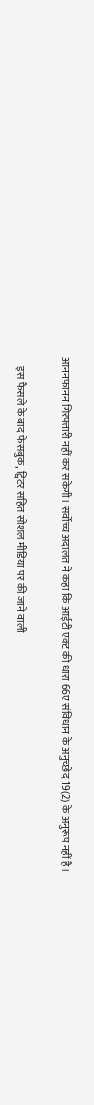आननफानन गिरफ्तारी नहीं कर सकेगी। सर्वोच्च अदालत ने कहा कि आईटी एक्ट की धारा 66ए संविधान के अनुच्छेद 19(2) के अनुरूप नहीं है।


    इस फैसले के बाद फेसबुक, ट्विटर सहित सोशल मीडिया पर की जाने वाली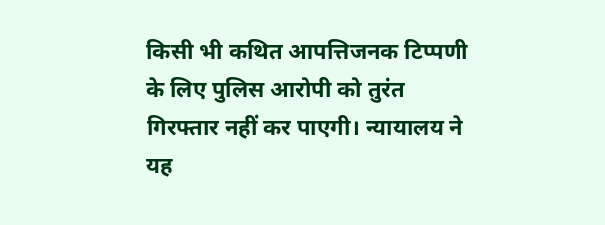किसी भी कथित आपत्तिजनक टिप्पणी के लिए पुलिस आरोपी को तुरंत गिरफ्तार नहीं कर पाएगी। न्यायालय ने यह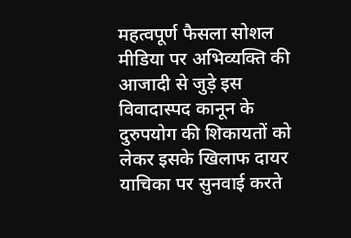महत्वपूर्ण फैसला सोशल मीडिया पर अभिव्यक्ति की आजादी से जुड़े इस विवादास्पद कानून के दुरुपयोग की शिकायतों को लेकर इसके खिलाफ दायर याचिका पर सुनवाई करते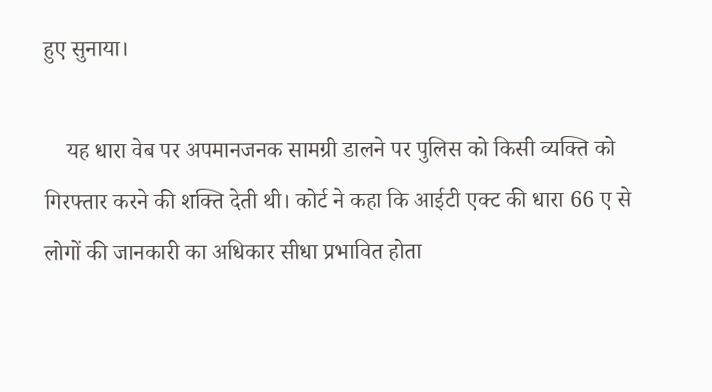हुए सुनाया।

    यह धारा वेब पर अपमानजनक सामग्री डालने पर पुलिस को किसी व्यक्ति को गिरफ्तार करने की शक्ति देती थी। कोर्ट ने कहा कि आईटी एक्‍ट की धारा 66 ए से लोगों की जानकारी का अधिकार सीधा प्रभावित होता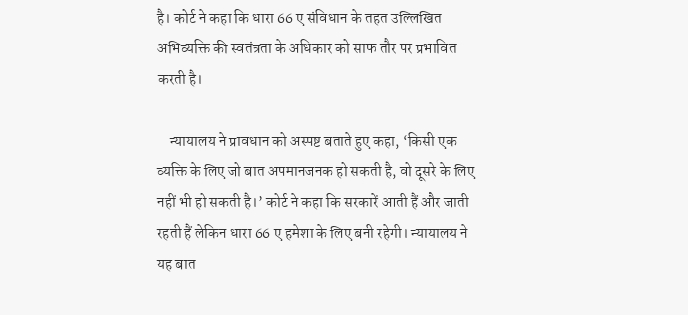है। कोर्ट ने कहा कि धारा 66 ए संविधान के तहत उल्लिखित अभिव्यक्ति की स्वतंत्रता के अधिकार को साफ तौर पर प्रभावित करती है।

    न्यायालय ने प्रावधान को अस्पष्ट बताते हुए कहा, ‘किसी एक व्यक्ति के लिए जो बात अपमानजनक हो सकती है, वो दूसरे के लिए नहीं भी हो सकती है।’ कोर्ट ने कहा कि सरकारें आती हैं और जाती रहती हैं लेकिन धारा 66 ए हमेशा के लिए बनी रहेगी। न्यायालय ने यह बात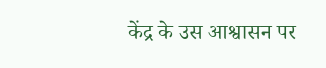केंद्र के उस आश्वासन पर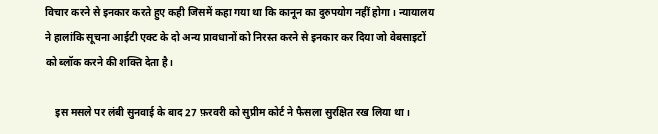विचार करने से इनकार करते हुए कही जिसमें कहा गया था कि कानून का दुरुपयोग नहीं होगा। न्यायालय ने हालांकि सूचना आईटी एक्‍ट के दो अन्य प्रावधानों को निरस्त करने से इनकार कर दिया जो वेबसाइटों को ब्लॉक करने की शक्ति देता है।

    इस मसले पर लंबी सुनवाई के बाद 27 फ़रवरी को सुप्रीम कोर्ट ने फैसला सुरक्षित रख लिया था।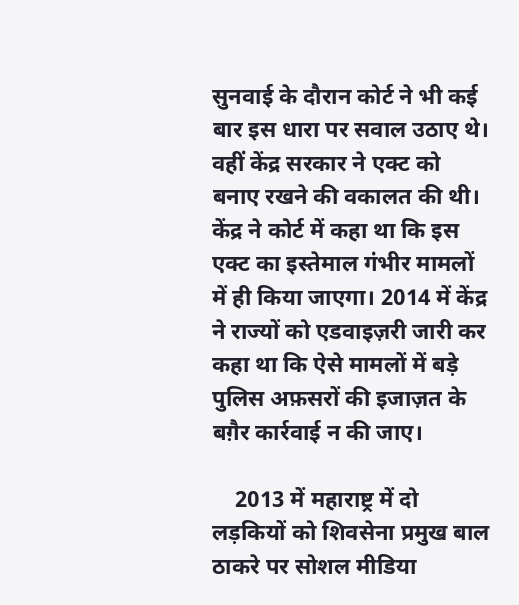सुनवाई के दौरान कोर्ट ने भी कई बार इस धारा पर सवाल उठाए थे। वहीं केंद्र सरकार ने एक्ट को बनाए रखने की वकालत की थी। केंद्र ने कोर्ट में कहा था कि इस एक्ट का इस्तेमाल गंभीर मामलों में ही किया जाएगा। 2014 में केंद्र ने राज्यों को एडवाइज़री जारी कर कहा था कि ऐसे मामलों में बड़े पुलिस अफ़सरों की इजाज़त के बग़ैर कार्रवाई न की जाए।

    2013 में महाराष्ट्र में दो लड़कियों को शिवसेना प्रमुख बाल ठाकरे पर सोशल मीडिया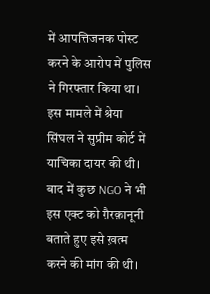में आपत्तिजनक पोस्ट करने के आरोप में पुलिस ने गिरफ्तार किया था। इस मामले में श्रेया सिंघल ने सुप्रीम कोर्ट में याचिका दायर की थी। बाद में कुछ NGO ने भी इस एक्ट को ग़ैरक़ानूनी बताते हुए इसे ख़त्म करने की मांग की थी।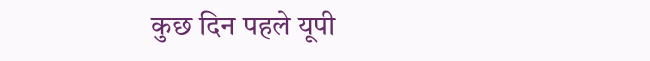कुछ दिन पहले यूपी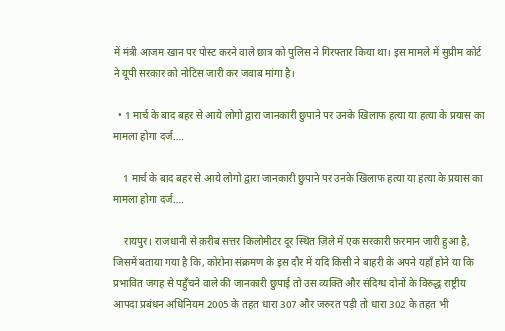में मंत्री आजम खान पर पोस्ट करने वाले छात्र को पुलिस ने गिरफ्तार किया था। इस मामले में सुप्रीम कोर्ट ने यूपी सरकार को नोटिस जारी कर जवाब मांगा है।

  • 1 मार्च के बाद बहर से आये लोगो द्वारा जानकारी छुपाने पर उनके खिलाफ हत्या या हत्या के प्रयास का मामला होगा दर्ज….

    1 मार्च के बाद बहर से आये लोगो द्वारा जानकारी छुपाने पर उनके खिलाफ हत्या या हत्या के प्रयास का मामला होगा दर्ज….

    रायपुर। राजधानी से क़रीब सत्तर किलोमीटर दूर स्थित ज़िले में एक सरकारी फ़रमान जारी हुआ है, जिसमें बताया गया है कि, कोरोना संक्रमण के इस दौर में यदि किसी ने बाहरी के अपने यहाँ होने या कि प्रभावित जगह से पहुँचने वाले की जानकारी छुपाई तो उस व्यक्ति और संदिग्ध दोनों के विरुद्ध राष्ट्रीय आपदा प्रबंधन अधिनियम 2005 के तहत धारा 307 और जरुरत पड़ी तो धारा 302 के तहत भी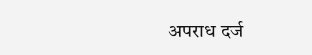अपराध दर्ज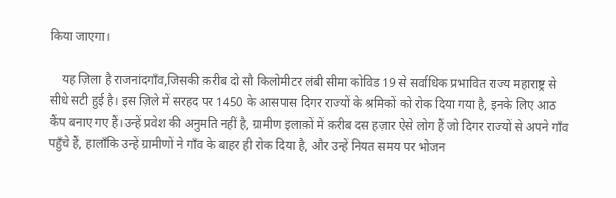किया जाएगा।

    यह ज़िला है राजनांदगाँव,जिसकी क़रीब दो सौ किलोमीटर लंबी सीमा कोविड 19 से सर्वाधिक प्रभावित राज्य महाराष्ट्र से सीधे सटी हुई है। इस ज़िले में सरहद पर 1450 के आसपास दिगर राज्यों के श्रमिकों को रोक दिया गया है, इनके लिए आठ कैंप बनाए गए हैं।उन्हें प्रवेश की अनुमति नहीं है, ग्रामीण इलाक़ों में क़रीब दस हज़ार ऐसे लोग हैं जो दिगर राज्यों से अपने गाँव पहुँचे हैं, हालाँकि उन्हें ग्रामीणों ने गाँव के बाहर ही रोक दिया है, और उन्हें नियत समय पर भोजन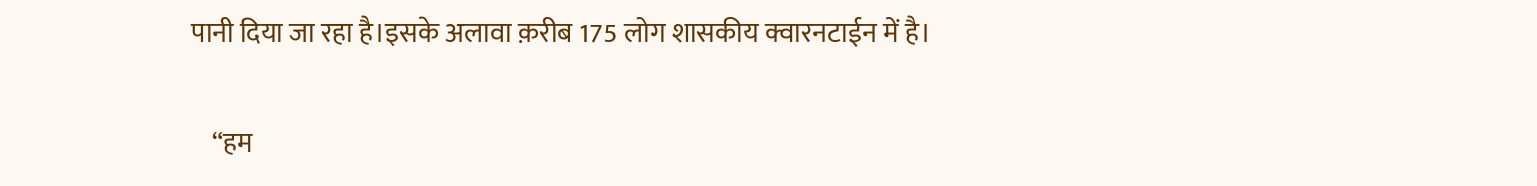पानी दिया जा रहा है।इसके अलावा क़रीब 175 लोग शासकीय क्वारनटाईन में है।

    “हम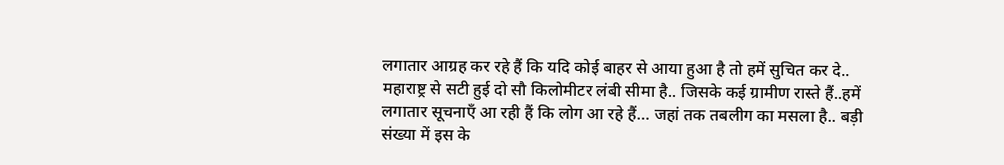लगातार आग्रह कर रहे हैं कि यदि कोई बाहर से आया हुआ है तो हमें सुचित कर दे.. महाराष्ट्र से सटी हुई दो सौ किलोमीटर लंबी सीमा है.. जिसके कई ग्रामीण रास्ते हैं..हमें लगातार सूचनाएँ आ रही हैं कि लोग आ रहे हैं… जहां तक तबलीग का मसला है.. बड़ी संख्या में इस के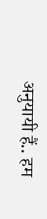अनुयायी हैं.. हम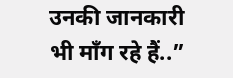उनकी जानकारी भी माँग रहे हैं..”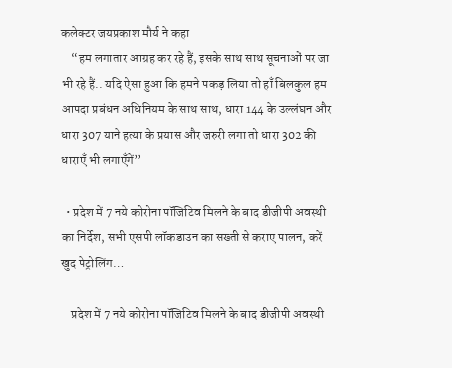कलेक्टर जयप्रकाश मौर्य ने कहा
    “हम लगातार आग्रह कर रहे हैं, इसके साथ साथ सूचनाओं पर जा भी रहे हैं.. यदि ऐसा हुआ कि हमने पकड़ लिया तो हाँ बिलकुल हम आपदा प्रबंधन अधिनियम के साथ साथ, धारा 144 के उल्लंघन और धारा 307 याने हत्या के प्रयास और जरुरी लगा तो धारा 302 की धाराएँ भी लगाएँगें”

  • प्रदेश में 7 नये कोरोना पॉजिटिव मिलने के बाद डीजीपी अवस्थी का निर्देश, सभी एसपी लॉकडाउन का सख्ती से कराए पालन, करें खुद पेट्रोलिंग…

    प्रदेश में 7 नये कोरोना पॉजिटिव मिलने के बाद डीजीपी अवस्थी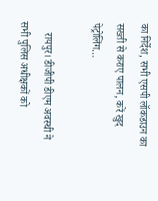का निर्देश, सभी एसपी लॉकडाउन का सख्ती से कराए पालन, करें खुद पेट्रोलिंग…

    रायपुर। डीजीपी डीएम अवस्थी ने सभी पुलिस अधीक्षकों को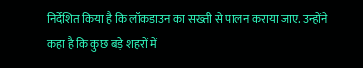निर्देशित किया है कि लॉकडाउन का सख्ती से पालन कराया जाए. उन्होंने कहा है कि कुछ बड़े शहरों में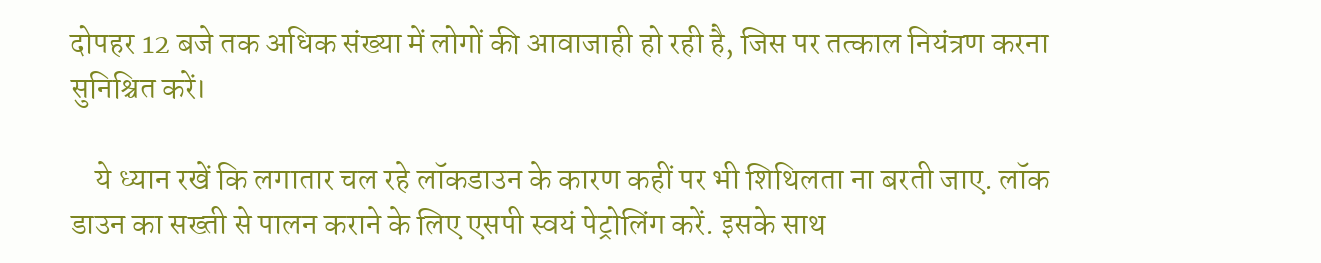दोपहर 12 बजे तक अधिक संख्या में लोगों की आवाजाही हो रही है, जिस पर तत्काल नियंत्रण करना सुनिश्चित करें।

    ये ध्यान रखें कि लगातार चल रहे लॉकडाउन के कारण कहीं पर भी शिथिलता ना बरती जाए. लॉक डाउन का सख्ती से पालन कराने के लिए एसपी स्वयं पेट्रोलिंग करें. इसके साथ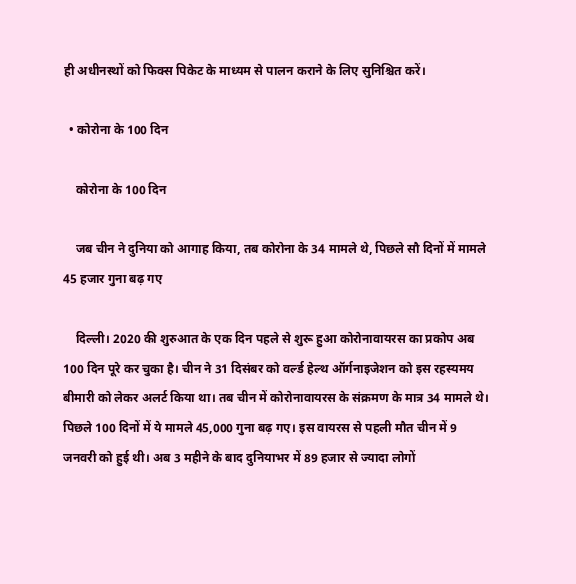ही अधीनस्थों को फिक्स पिकेट के माध्यम से पालन कराने के लिए सुनिश्चित करें।

  • कोरोना के 100 दिन

    कोरोना के 100 दिन

    जब चीन ने दुनिया को आगाह किया, तब कोरोना के 34 मामले थे, पिछले सौ दिनों में मामले 45 हजार गुना बढ़ गए

    दिल्ली। 2020 की शुरुआत के एक दिन पहले से शुरू हुआ कोरोनावायरस का प्रकोप अब 100 दिन पूरे कर चुका है। चीन ने 31 दिसंबर को वर्ल्ड हेल्थ ऑर्गनाइजेशन को इस रहस्यमय बीमारी को लेकर अलर्ट किया था। तब चीन में कोरोनावायरस के संक्रमण के मात्र 34 मामले थे। पिछले 100 दिनों में ये मामले 45,000 गुना बढ़ गए। इस वायरस से पहली मौत चीन में 9 जनवरी को हुई थी। अब 3 महीने के बाद दुनियाभर में 89 हजार से ज्यादा लोगों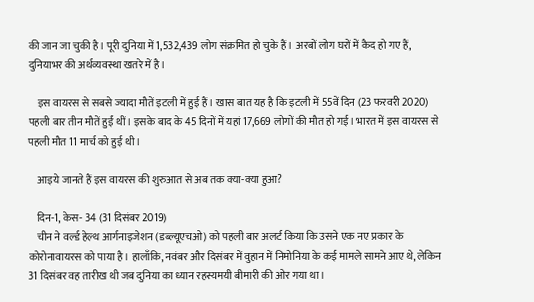की जान जा चुकी है। पूरी दुनिया में 1,532,439 लोग संक्रमित हो चुके हैं। अरबों लोग घरों में कैद हो गए हैं, दुनियाभर की अर्थव्यवस्था खतरे में है।

    इस वायरस से सबसे ज्यादा मौतें इटली में हुई हैं। खास बात यह है कि इटली में 55वें दिन (23 फरवरी 2020) पहली बार तीन मौतें हुईं थीं। इसके बाद के 45 दिनों में यहां 17,669 लोगों की मौत हो गई। भारत में इस वायरस से पहली मौत 11 मार्च को हुई थी।

    आइये जानते हैं इस वायरस की शुरुआत से अब तक क्या-क्या हुआ?

    दिन-1, केस- 34 (31 दिसंबर 2019)
    चीन ने वर्ल्ड हेल्थ आर्गनाइजेशन (डब्ल्यूएचओ) को पहली बार अलर्ट किया कि उसने एक नए प्रकार के कोरोनावायरस को पाया है। हालाँकि, नवंबर और दिसंबर में वुहान में निमोनिया के कई मामले सामने आए थे, लेकिन 31 दिसंबर वह तारीख थी जब दुनिया का ध्यान रहस्यमयी बीमारी की ओर गया था।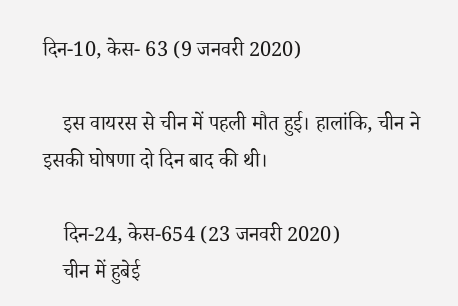दिन-10, केस- 63 (9 जनवरी 2020)

    इस वायरस से चीन में पहली मौत हुई। हालांकि, चीन ने इसकी घोषणा दो दिन बाद की थी।

    दिन-24, केस-654 (23 जनवरी 2020)
    चीन में हुबेई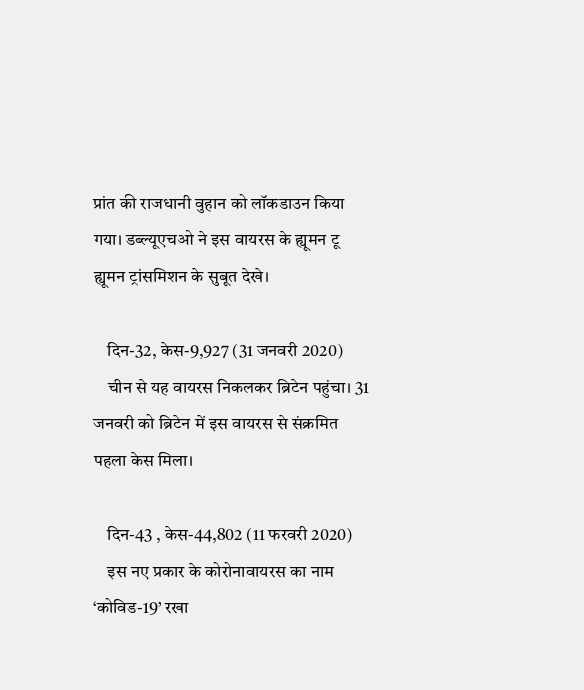प्रांत की राजधानी वुहान को लॉकडाउन किया गया। डब्ल्यूएचओ ने इस वायरस के ह्यूमन टू ह्यूमन ट्रांसमिशन के सुबूत देखे।

    दिन-32, केस-9,927 (31 जनवरी 2020)
    चीन से यह वायरस निकलकर ब्रिटेन पहुंचा। 31 जनवरी को ब्रिटेन में इस वायरस से संक्रमित पहला केस मिला।

    दिन-43 , केस-44,802 (11 फरवरी 2020)
    इस नए प्रकार के कोरोनावायरस का नाम ‘कोविड-19’ रखा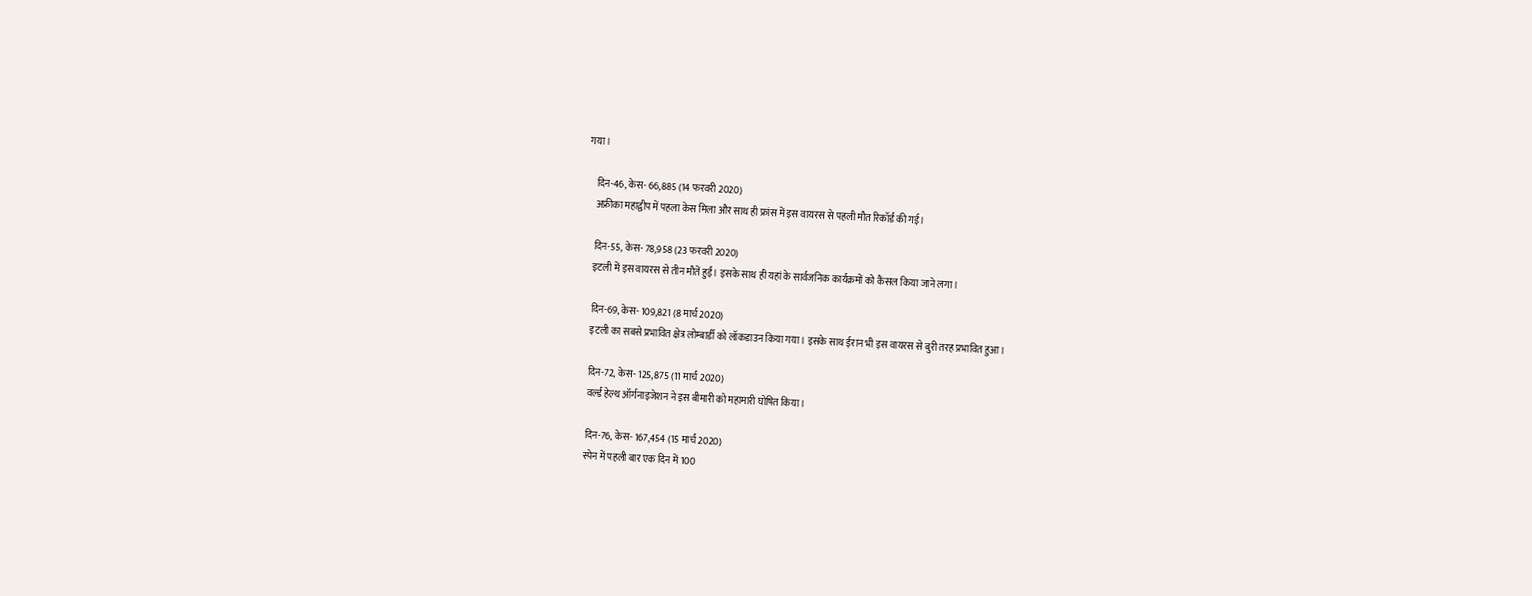गया।

    दिन-46, केस- 66,885 (14 फरवरी 2020)
    अफ्रीका महाद्वीप में पहला केस मिला और साथ ही फ्रांस में इस वायरस से पहली मौत रिकॉर्ड की गई।

    दिन-55, केस- 78,958 (23 फरवरी 2020)
    इटली में इस वायरस से तीन मौतें हुईं। इसके साथ ही यहां के सार्वजनिक कार्यक्रमों को कैंसल किया जाने लगा।

    दिन-69, केस- 109,821 (8 मार्च 2020)
    इटली का सबसे प्रभावित क्षेत्र लोम्बार्डी को लॉकडाउन किया गया। इसके साथ ईरान भी इस वायरस से बुरी तरह प्रभावित हुआ।

    दिन-72, केस- 125,875 (11 मार्च 2020)
    वर्ल्ड हेल्थ ऑर्गनाइजेशन ने इस बीमारी को महामारी घोषित किया।

    दिन-76, केस- 167,454 (15 मार्च 2020)
    स्पेन में पहली बार एक दिन में 100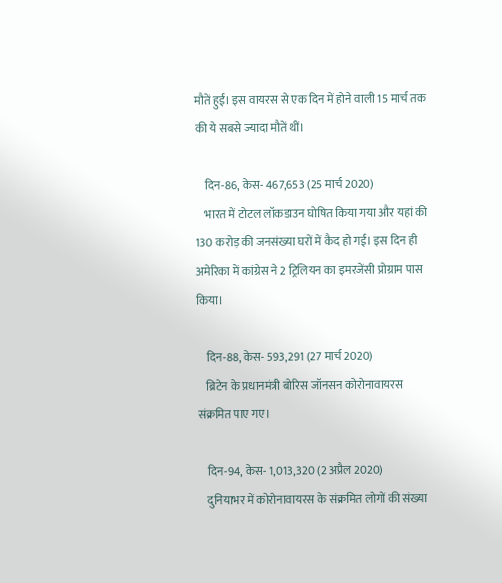मौतें हुईं। इस वायरस से एक दिन में होने वाली 15 मार्च तक की ये सबसे ज्यादा मौतें थीं।

    दिन-86, केस- 467,653 (25 मार्च 2020)
    भारत में टोटल लॉकडाउन घोषित किया गया और यहां की 130 करोड़ की जनसंख्या घरों में कैद हो गई। इस दिन ही अमेरिका में कांग्रेस ने 2 ट्रिलियन का इमरजेंसी प्रोग्राम पास किया।

    दिन-88, केस- 593,291 (27 मार्च 2020)
    ब्रिटेन के प्रधानमंत्री बोरिस जॉनसन कोरोनावायरस संक्रमित पाए गए।

    दिन-94, केस- 1,013,320 (2 अप्रैल 2020)
    दुनियाभर में कोरोनावायरस के संक्रमित लोगों की संख्या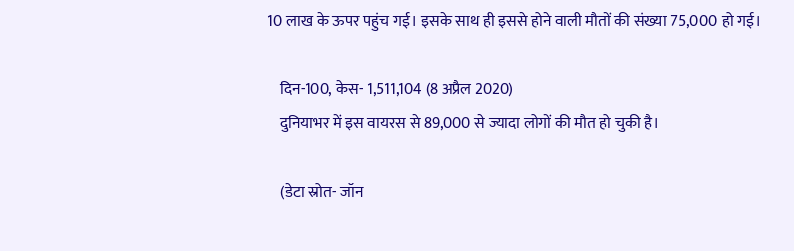10 लाख के ऊपर पहुंच गई। इसके साथ ही इससे होने वाली मौतों की संख्या 75,000 हो गई।

    दिन-100, केस- 1,511,104 (8 अप्रैल 2020)
    दुनियाभर में इस वायरस से 89,000 से ज्यादा लोगों की मौत हो चुकी है।

    (डेटा स्रोत- जॉन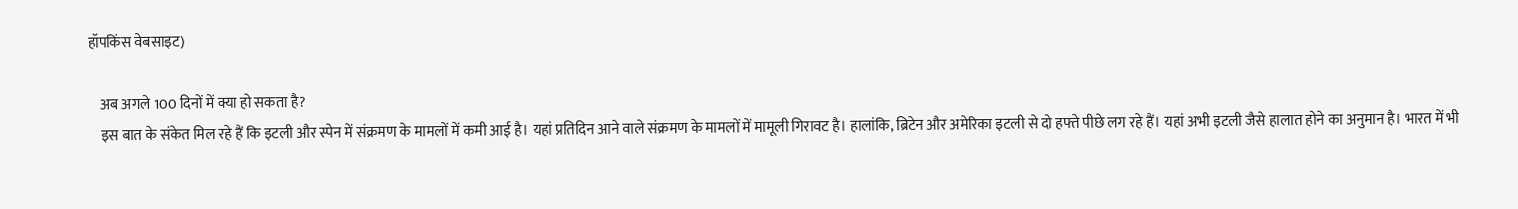हॉपकिंस वेबसाइट)

    अब अगले 100 दिनों में क्या हो सकता है?
    इस बात के संकेत मिल रहे हैं कि इटली और स्पेन में संक्रमण के मामलों में कमी आई है। यहां प्रतिदिन आने वाले संक्रमण के मामलों में मामूली गिरावट है। हालांकि, ब्रिटेन और अमेरिका इटली से दो हफ्ते पीछे लग रहे हैं। यहां अभी इटली जैसे हालात होने का अनुमान है। भारत में भी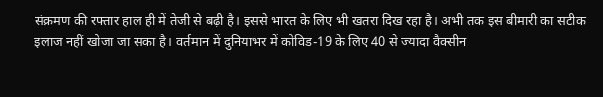संक्रमण की रफ्तार हाल ही में तेजी से बढ़ी है। इससे भारत के लिए भी खतरा दिख रहा है। अभी तक इस बीमारी का सटीक इलाज नहीं खोजा जा सका है। वर्तमान में दुनियाभर में कोविड-19 के लिए 40 से ज्यादा वैक्सीन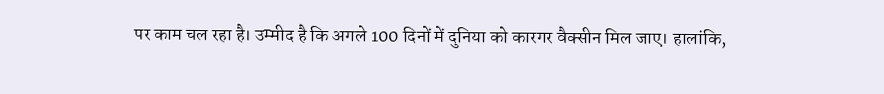पर काम चल रहा है। उम्मीद है कि अगले 100 दिनों में दुनिया को कारगर वैक्सीन मिल जाए। हालांकि,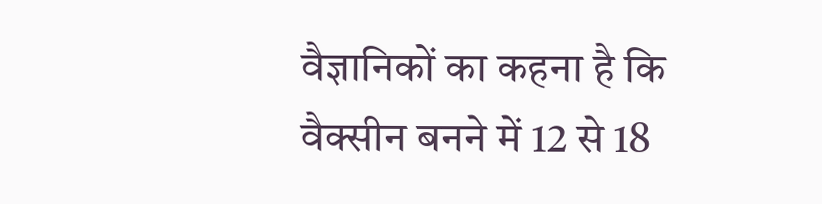वैज्ञानिकों का कहना है कि वैक्सीन बनने में 12 से 18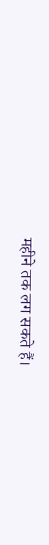महीने तक लग सकते हैं।